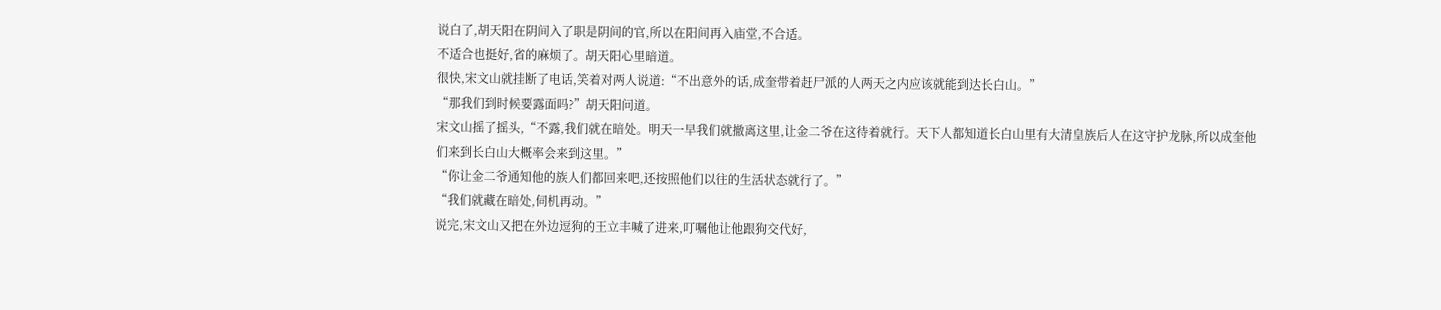说白了,胡天阳在阴间入了职是阴间的官,所以在阳间再入庙堂,不合适。
不适合也挺好,省的麻烦了。胡天阳心里暗道。
很快,宋文山就挂断了电话,笑着对两人说道:“不出意外的话,成奎带着赶尸派的人两天之内应该就能到达长白山。”
“那我们到时候要露面吗?”胡天阳问道。
宋文山摇了摇头,“不露,我们就在暗处。明天一早我们就撤离这里,让金二爷在这待着就行。天下人都知道长白山里有大清皇族后人在这守护龙脉,所以成奎他们来到长白山大概率会来到这里。”
“你让金二爷通知他的族人们都回来吧,还按照他们以往的生活状态就行了。”
“我们就藏在暗处,伺机再动。”
说完,宋文山又把在外边逗狗的王立丰喊了进来,叮嘱他让他跟狗交代好,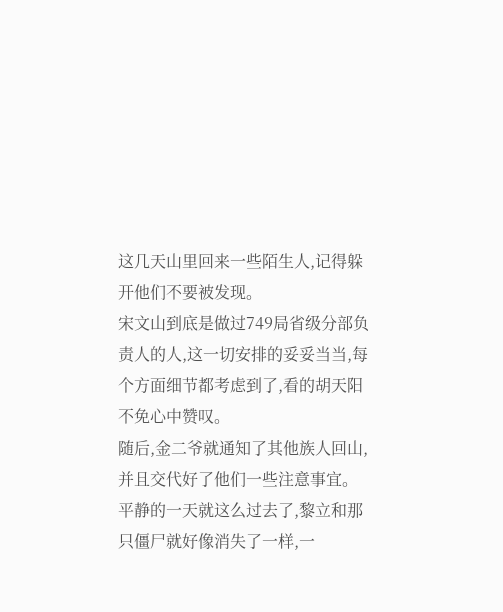这几天山里回来一些陌生人,记得躲开他们不要被发现。
宋文山到底是做过749局省级分部负责人的人,这一切安排的妥妥当当,每个方面细节都考虑到了,看的胡天阳不免心中赞叹。
随后,金二爷就通知了其他族人回山,并且交代好了他们一些注意事宜。
平静的一天就这么过去了,黎立和那只僵尸就好像消失了一样,一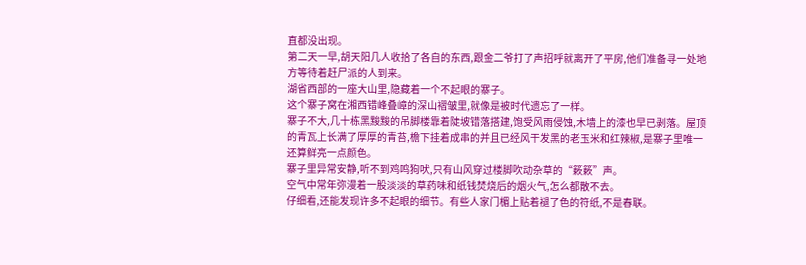直都没出现。
第二天一早,胡天阳几人收拾了各自的东西,跟金二爷打了声招呼就离开了平房,他们准备寻一处地方等待着赶尸派的人到来。
湖省西部的一座大山里,隐藏着一个不起眼的寨子。
这个寨子窝在湘西错峰叠嶂的深山褶皱里,就像是被时代遗忘了一样。
寨子不大,几十栋黑黢黢的吊脚楼靠着陡坡错落搭建,饱受风雨侵蚀,木墙上的漆也早已剥落。屋顶的青瓦上长满了厚厚的青苔,檐下挂着成串的并且已经风干发黑的老玉米和红辣椒,是寨子里唯一还算鲜亮一点颜色。
寨子里异常安静,听不到鸡鸣狗吠,只有山风穿过楼脚吹动杂草的“簌簌”声。
空气中常年弥漫着一股淡淡的草药味和纸钱焚烧后的烟火气,怎么都散不去。
仔细看,还能发现许多不起眼的细节。有些人家门楣上贴着褪了色的符纸,不是春联。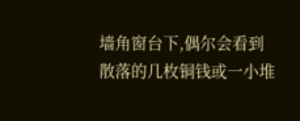墙角窗台下,偶尔会看到散落的几枚铜钱或一小堆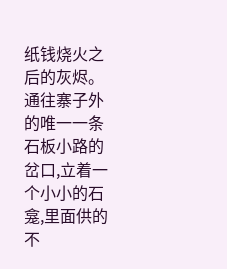纸钱烧火之后的灰烬。
通往寨子外的唯一一条石板小路的岔口,立着一个小小的石龛,里面供的不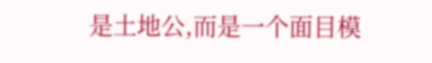是土地公,而是一个面目模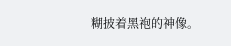糊披着黑袍的神像。